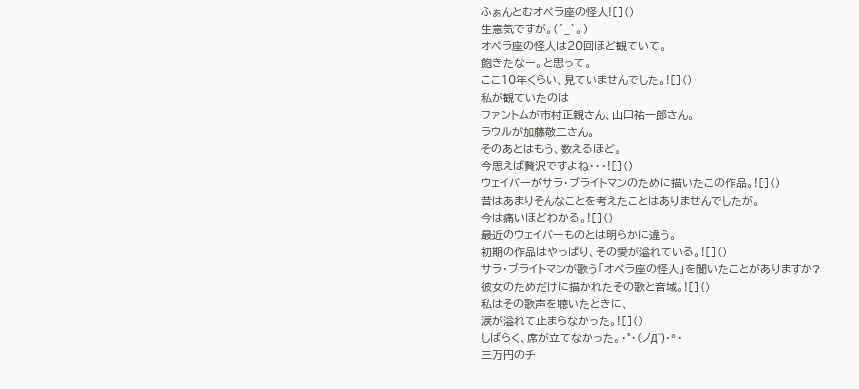ふぁんとむオペラ座の怪人![]()
生意気ですが。(´_`。)
オペラ座の怪人は20回ほど観ていて。
飽きたなー。と思って。
ここ10年くらい、見ていませんでした。![]()
私が観ていたのは
ファントムが市村正親さん、山口祐一郎さん。
ラウルが加藤敬二さん。
そのあとはもう、数えるほど。
今思えば贅沢ですよね・・・![]()
ウェイバーがサラ・ブライトマンのために描いたこの作品。![]()
昔はあまりそんなことを考えたことはありませんでしたが。
今は痛いほどわかる。![]()
最近のウェイバーものとは明らかに違う。
初期の作品はやっぱり、その愛が溢れている。![]()
サラ・ブライトマンが歌う「オペラ座の怪人」を聞いたことがありますか?
彼女のためだけに描かれたその歌と音域。![]()
私はその歌声を聴いたときに、
涙が溢れて止まらなかった。![]()
しばらく、席が立てなかった。・°・(ノД`)・°・
三万円のチ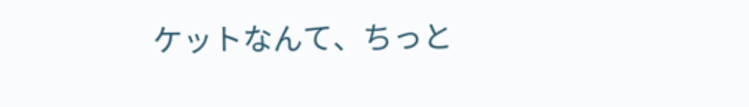ケットなんて、ちっと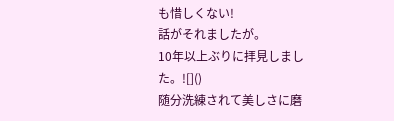も惜しくない!
話がそれましたが。
10年以上ぶりに拝見しました。![]()
随分洗練されて美しさに磨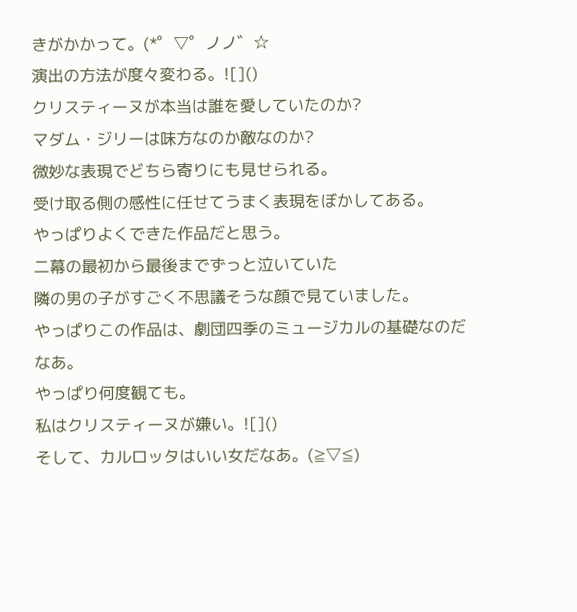きがかかって。(*゜▽゜ノノ゛☆
演出の方法が度々変わる。![]()
クリスティーヌが本当は誰を愛していたのか?
マダム・ジリーは味方なのか敵なのか?
微妙な表現でどちら寄りにも見せられる。
受け取る側の感性に任せてうまく表現をぼかしてある。
やっぱりよくできた作品だと思う。
二幕の最初から最後までずっと泣いていた
隣の男の子がすごく不思議そうな顔で見ていました。
やっぱりこの作品は、劇団四季のミュージカルの基礎なのだなあ。
やっぱり何度観ても。
私はクリスティーヌが嫌い。![]()
そして、カルロッタはいい女だなあ。(≧▽≦)